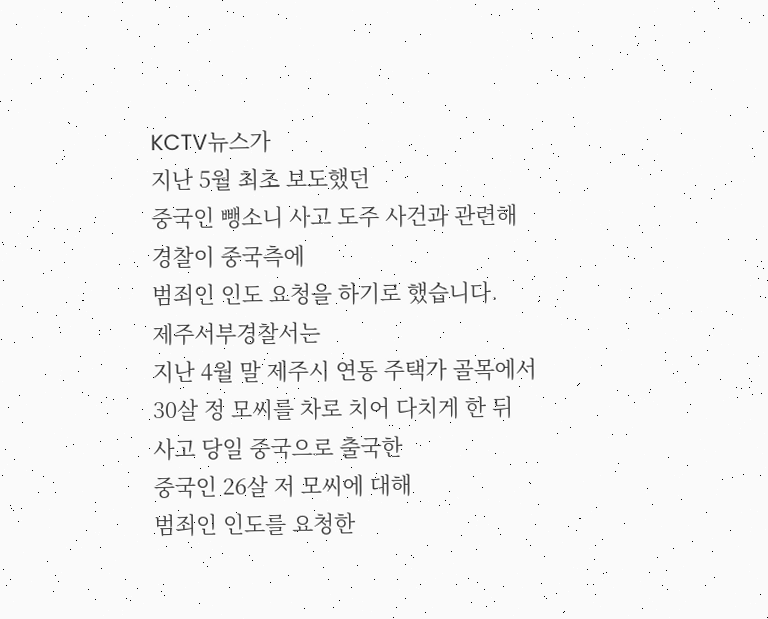KCTV뉴스가
지난 5월 최초 보도했던
중국인 뺑소니 사고 도주 사건과 관련해
경찰이 중국측에
범죄인 인도 요청을 하기로 했습니다.
제주서부경찰서는
지난 4월 말 제주시 연동 주택가 골목에서
30살 정 모씨를 차로 치어 다치게 한 뒤
사고 당일 중국으로 출국한
중국인 26살 저 모씨에 대해
범죄인 인도를 요청한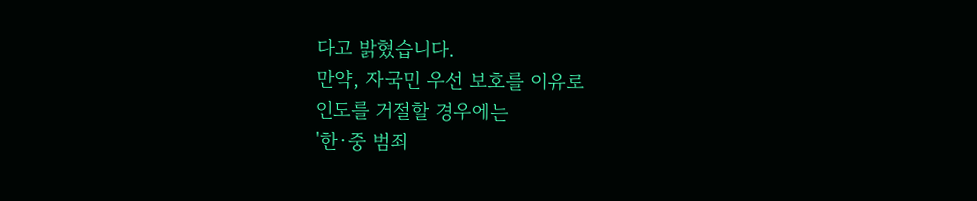다고 밝혔습니다.
만약, 자국민 우선 보호를 이유로
인도를 거절할 경우에는
'한·중 범죄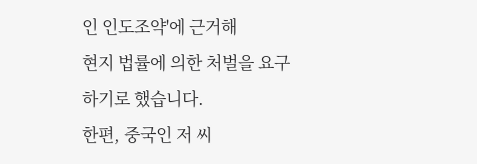인 인도조약'에 근거해
현지 법률에 의한 처벌을 요구하기로 했습니다.
한편, 중국인 저 씨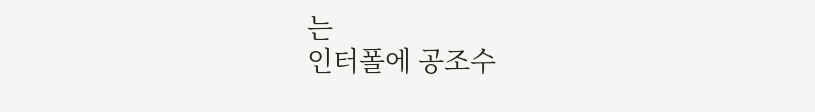는
인터폴에 공조수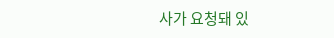사가 요청돼 있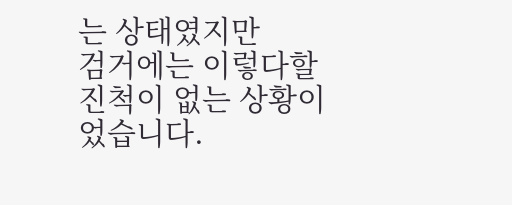는 상태였지만
검거에는 이렇다할 진척이 없는 상황이었습니다.